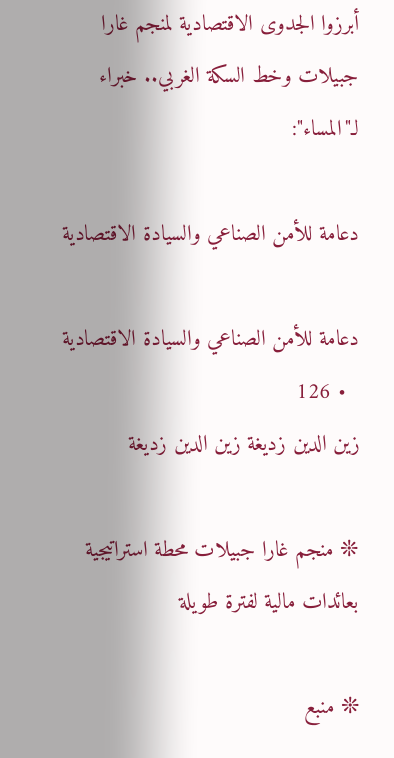أبرزوا الجدوى الاقتصادية لمنجم غارا جبيلات وخط السكة الغربي.. خبراء لـ"المساء":

دعامة للأمن الصناعي والسيادة الاقتصادية

دعامة للأمن الصناعي والسيادة الاقتصادية
  • 126
زين الدين زديغة زين الدين زديغة

❊ منجم غارا جبيلات محطة استراتيجية بعائدات مالية لفترة طويلة

❊ منبع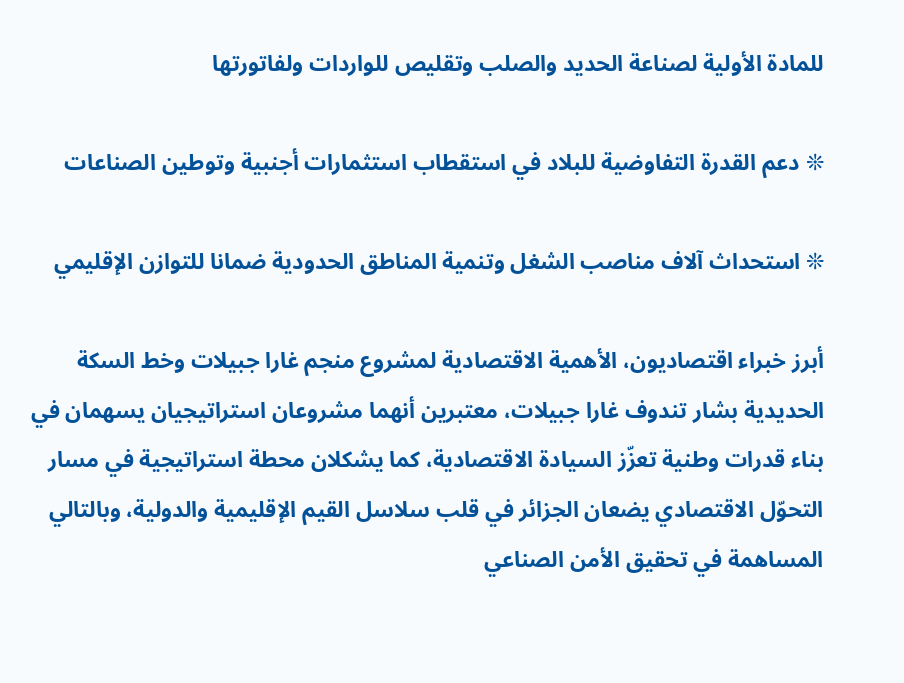للمادة الأولية لصناعة الحديد والصلب وتقليص للواردات ولفاتورتها

❊ دعم القدرة التفاوضية للبلاد في استقطاب استثمارات أجنبية وتوطين الصناعات

❊ استحداث آلاف مناصب الشغل وتنمية المناطق الحدودية ضمانا للتوازن الإقليمي

أبرز خبراء اقتصاديون، الأهمية الاقتصادية لمشروع منجم غارا جبيلات وخط السكة الحديدية بشار تندوف غارا جبيلات، معتبرين أنهما مشروعان استراتيجيان يسهمان في بناء قدرات وطنية تعزّز السيادة الاقتصادية، كما يشكلان محطة استراتيجية في مسار التحوّل الاقتصادي يضعان الجزائر في قلب سلاسل القيم الإقليمية والدولية، وبالتالي المساهمة في تحقيق الأمن الصناعي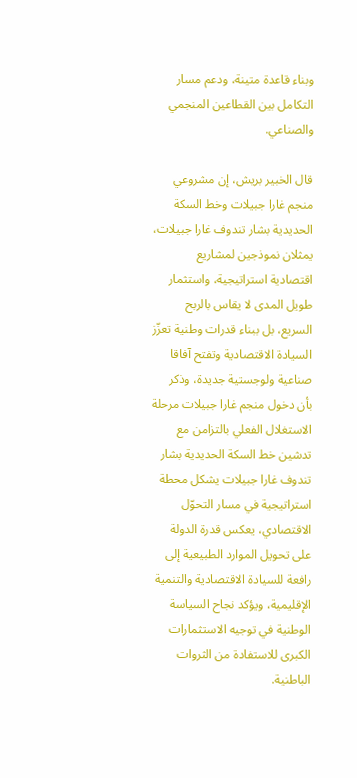وبناء قاعدة متينة، ودعم مسار التكامل بين القطاعين المنجمي والصناعي.

قال الخبير بريش، إن مشروعي منجم غارا جبيلات وخط السكة الحديدية بشار تندوف غارا جبيلات، يمثلان نموذجين لمشاريع اقتصادية استراتيجية، واستثمار طويل المدى لا يقاس بالربح السريع، بل ببناء قدرات وطنية تعزّز السيادة الاقتصادية وتفتح آفاقا صناعية ولوجستية جديدة، وذكر بأن دخول منجم غارا جبيلات مرحلة الاستغلال الفعلي بالتزامن مع تدشين خط السكة الحديدية بشار تندوف غارا جبيلات يشكل محطة استراتيجية في مسار التحوّل الاقتصادي، يعكس قدرة الدولة على تحويل الموارد الطبيعية إلى رافعة للسيادة الاقتصادية والتنمية الإقليمية، ويؤكد نجاح السياسة الوطنية في توجيه الاستثمارات الكبرى للاستفادة من الثروات الباطنية.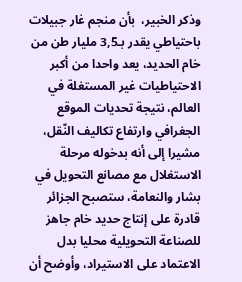وذكر الخبير،  بأن منجم غار جبيلات باحتياطي يقدر بـ3,5 مليار طن من خام الحديد، يعد واحدا من أكبر الاحتياطيات غير المستغلة في العالم، نتيجة تحديات الموقع الجغرافي وارتفاع تكاليف النّقل، مشيرا إلى أنه بدخوله مرحلة الاستغلال مع مصانع التحويل في بشار والنعامة، ستصبح الجزائر قادرة على إنتاج حديد خام جاهز للصناعة التحويلية محليا بدل الاعتماد على الاستيراد، وأوضح أن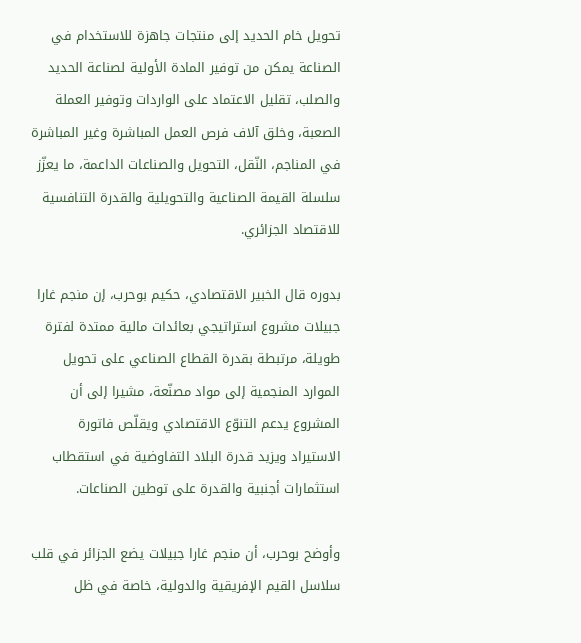تحويل خام الحديد إلى منتجات جاهزة للاستخدام في الصناعة يمكن من توفير المادة الأولية لصناعة الحديد والصلب، تقليل الاعتماد على الواردات وتوفير العملة الصعبة، وخلق آلاف فرص العمل المباشرة وغير المباشرة في المناجم، النّقل، التحويل والصناعات الداعمة، ما يعزّز سلسلة القيمة الصناعية والتحويلية والقدرة التنافسية للاقتصاد الجزائري.

بدوره قال الخبير الاقتصادي، حكيم بوحرب، إن منجم غارا جبيلات مشروع استراتيجي بعائدات مالية ممتدة لفترة طويلة، مرتبطة بقدرة القطاع الصناعي على تحويل الموارد المنجمية إلى مواد مصنّعة، مشيرا إلى أن المشروع يدعم التنوّع الاقتصادي ويقلّص فاتورة الاستيراد ويزيد قدرة البلاد التفاوضية في استقطاب استثمارات أجنبية والقدرة على توطين الصناعات.

وأوضح بوحرب، أن منجم غارا جبيلات يضع الجزائر في قلب سلاسل القيم الإفريقية والدولية، خاصة في ظل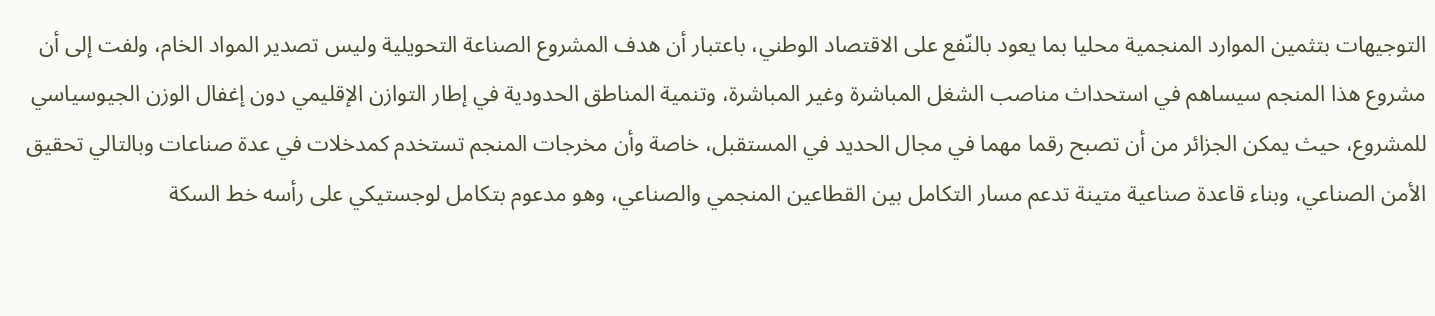التوجيهات بتثمين الموارد المنجمية محليا بما يعود بالنّفع على الاقتصاد الوطني، باعتبار أن هدف المشروع الصناعة التحويلية وليس تصدير المواد الخام، ولفت إلى أن مشروع هذا المنجم سيساهم في استحداث مناصب الشغل المباشرة وغير المباشرة، وتنمية المناطق الحدودية في إطار التوازن الإقليمي دون إغفال الوزن الجيوسياسي للمشروع، حيث يمكن الجزائر من أن تصبح رقما مهما في مجال الحديد في المستقبل، خاصة وأن مخرجات المنجم تستخدم كمدخلات في عدة صناعات وبالتالي تحقيق الأمن الصناعي، وبناء قاعدة صناعية متينة تدعم مسار التكامل بين القطاعين المنجمي والصناعي، وهو مدعوم بتكامل لوجستيكي على رأسه خط السكة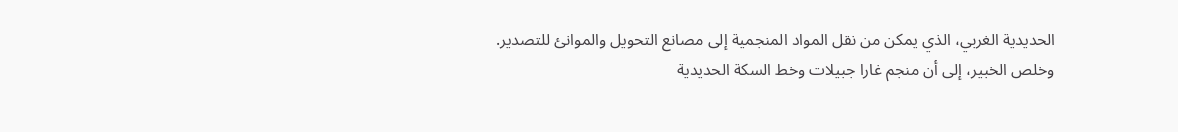الحديدية الغربي، الذي يمكن من نقل المواد المنجمية إلى مصانع التحويل والموانئ للتصدير.  وخلص الخبير، إلى أن منجم غارا جبيلات وخط السكة الحديدية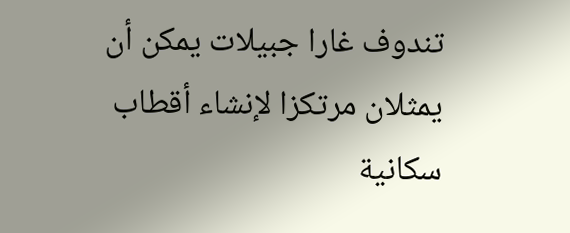تندوف غارا جبيلات يمكن أن يمثلان مرتكزا لإنشاء أقطاب سكانية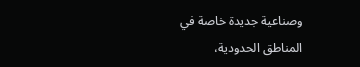وصناعية جديدة خاصة في المناطق الحدودية،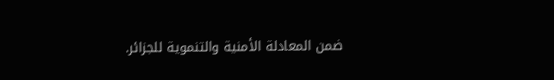ضمن المعادلة الأمنية والتنموية للجزائر.